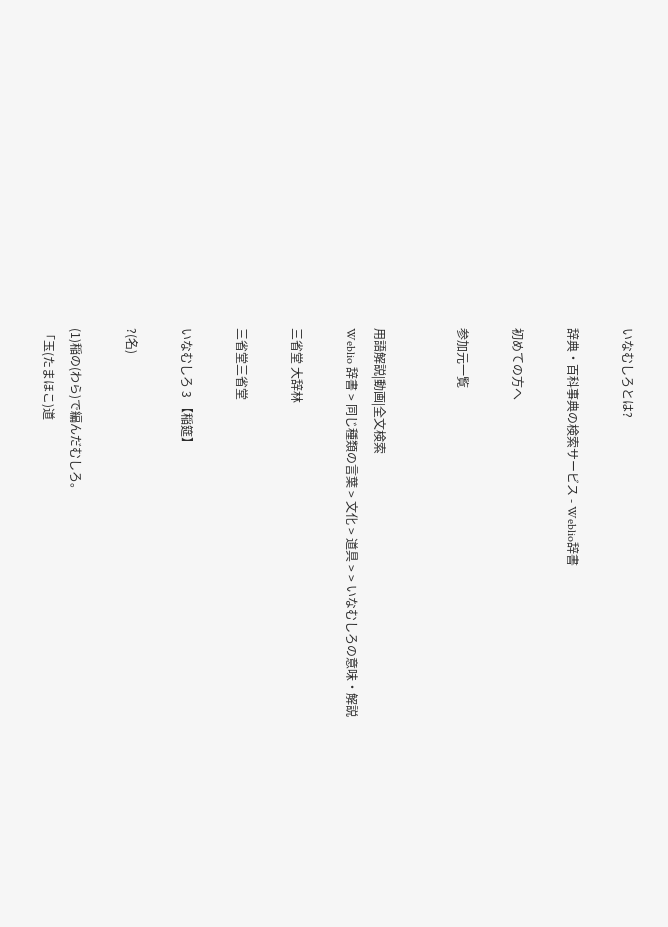いなむしろとは?

辞典・百科事典の検索サービス - Weblio辞書

初めての方へ

参加元一覧


用語解説|動画|全文検索
Weblio 辞書 > 同じ種類の言葉 > 文化 > 道具 > > いなむしろの意味・解説

三省堂 大辞林

三省堂三省堂

いなむしろ 3 【稲筵】

?(名)

(1)稲の(わら)で編んだむしろ。
「玉(たまほこ)道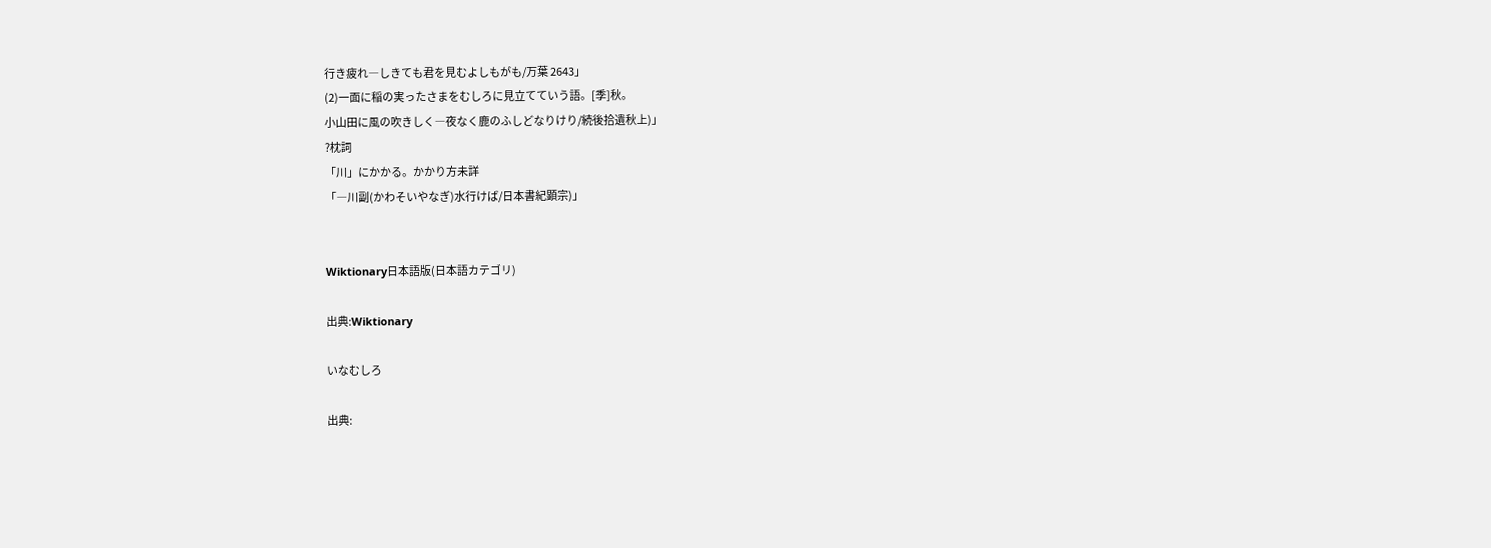行き疲れ―しきても君を見むよしもがも/万葉 2643」
(2)一面に稲の実ったさまをむしろに見立てていう語。[季]秋。
小山田に風の吹きしく―夜なく鹿のふしどなりけり/続後拾遺秋上)」
?枕詞
「川」にかかる。かかり方未詳
「―川副(かわそいやなぎ)水行けば/日本書紀顕宗)」


Wiktionary日本語版(日本語カテゴリ)

出典:Wiktionary

いなむしろ

出典: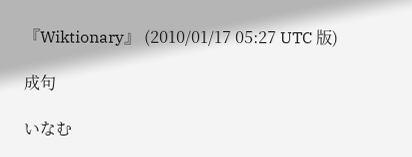『Wiktionary』 (2010/01/17 05:27 UTC 版)

成句

いなむ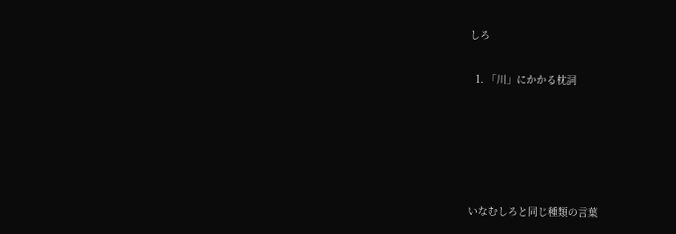しろ

  1. 「川」にかかる枕詞





いなむしろと同じ種類の言葉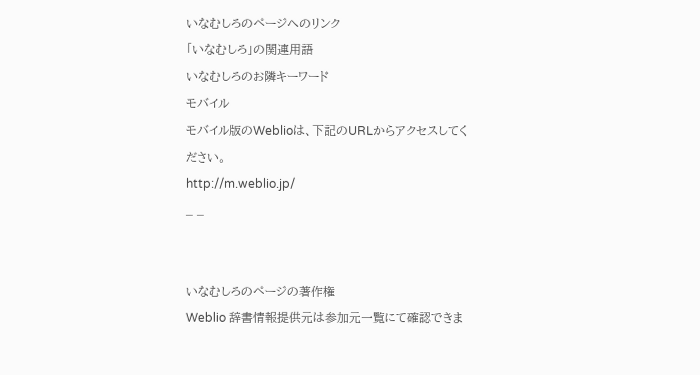いなむしろのページへのリンク
「いなむしろ」の関連用語
いなむしろのお隣キーワード
モバイル
モバイル版のWeblioは、下記のURLからアクセスしてください。
http://m.weblio.jp/
_ _


いなむしろのページの著作権
Weblio 辞書情報提供元は参加元一覧にて確認できま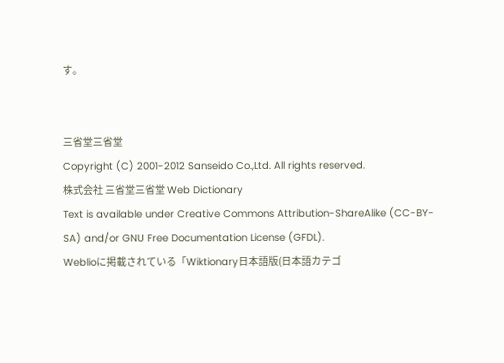す。


三省堂三省堂
Copyright (C) 2001-2012 Sanseido Co.,Ltd. All rights reserved.
株式会社 三省堂三省堂 Web Dictionary
Text is available under Creative Commons Attribution-ShareAlike (CC-BY-SA) and/or GNU Free Documentation License (GFDL).
Weblioに掲載されている「Wiktionary日本語版(日本語カテゴ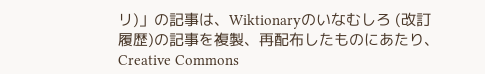リ)」の記事は、Wiktionaryのいなむしろ (改訂履歴)の記事を複製、再配布したものにあたり、Creative Commons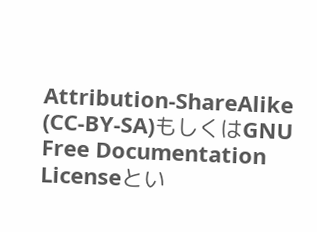Attribution-ShareAlike (CC-BY-SA)もしくはGNU Free Documentation Licenseとい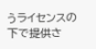うライセンスの下で提供さ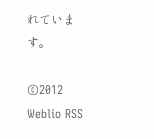れています。

©2012 Weblio RSS